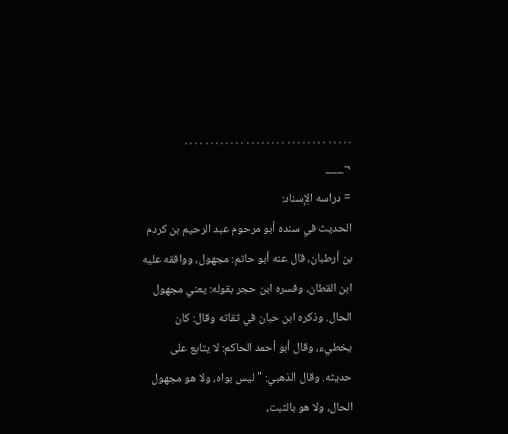. . . . . . . . . . . . . . . . . . . . . . . . . . . . . . . . .
¬___
= دراسه الِإسناد:
الحديث في سنده أبو مرحوم عبد الرحيم بن كردم بن أرطبان، قال عنه أبو حاتم: مجهول، ووافقه عليه ابن القطان، وفسره ابن حجر بقوله: يعني مجهول الحال. وذكره ابن حبان في ثقاته وقال: كان يخطيء، وقال أبو أحمد الحاكم: لا يتابع على حديثه. وقال الذهبي: "ليس بواه، ولا هو مجهول الحال، ولا هو بالثبت،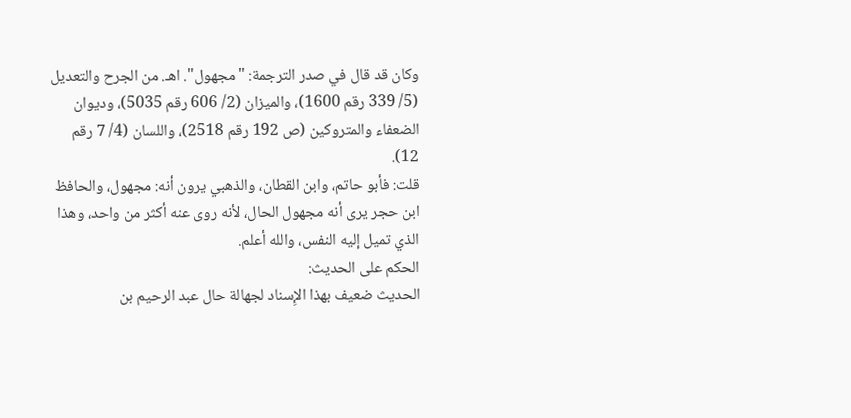وكان قد قال في صدر الترجمة: "مجهول". اهـ. من الجرح والتعديل (5/ 339 رقم 1600)، والميزان (2/ 606 رقم 5035)، وديوان الضعفاء والمتروكين (ص 192 رقم 2518)، واللسان (4/ 7 رقم 12).
قلت: فأبو حاتم، وابن القطان، والذهبي يرون أنه: مجهول، والحافظ ابن حجر يرى أنه مجهول الحال، لأنه روى عنه أكثر من واحد، وهذا الذي تميل إليه النفس، والله أعلم.
الحكم على الحديث:
الحديث ضعيف بهذا الإِسناد لجهالة حال عبد الرحيم بن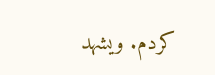كردم. ويشهد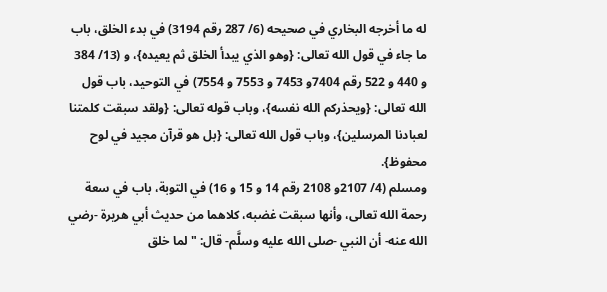له ما أخرجه البخاري في صحيحه (6/ 287 رقم 3194) في بدء الخلق، باب ما جاء في قول الله تعالى: {وهو الذي يبدأ الخلق ثم يعيده}، و (13/ 384 و 440 و 522 رقم 7404و 7453 و 7553 و 7554) في التوحيد، باب قول الله تعالى: {ويحذركم الله نفسه}، وباب قوله تعالى: {ولقد سبقت كلمتنا لعبادنا المرسلين}، وباب قول الله تعالى: {بل هو قرآن مجيد في لوح محفوظ}.
ومسلم (4/ 2107و 2108 رقم 14 و 15 و 16) في التوبة، باب في سعة رحمة الله تعالى، وأنها سبقت غضبه، كلاهما من حديث أبي هريرة -رضي الله عنه- أن النبي -صلى الله عليه وسلَّم- قال: "لما خلق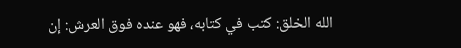الله الخلق: كتب في كتابه، فهو عنده فوق العرش: إن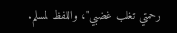رحمتي تغلب غضبي"، واللفظ لمسلم.